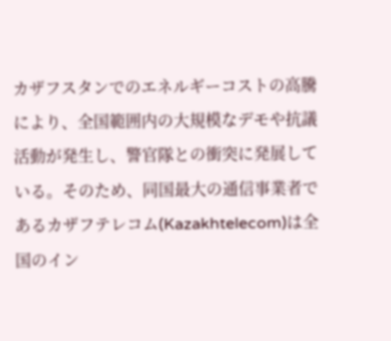カザフスタンでのエネルギーコストの高騰により、全国範囲内の大規模なデモや抗議活動が発生し、警官隊との衝突に発展している。そのため、同国最大の通信事業者であるカザフテレコム(Kazakhtelecom)は全国のイン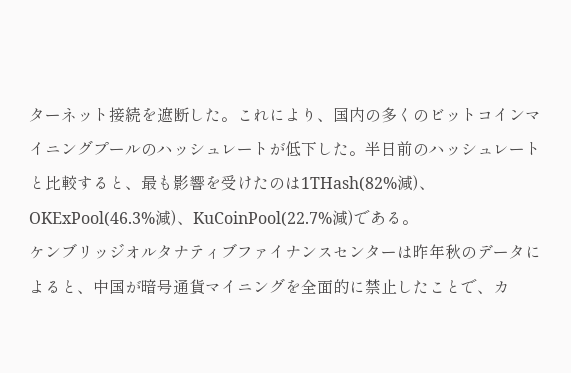ターネット接続を遮断した。これにより、国内の多くのビットコインマイニングプールのハッシュレートが低下した。半日前のハッシュレートと比較すると、最も影響を受けたのは1THash(82%減)、OKExPool(46.3%減)、KuCoinPool(22.7%減)である。
ケンブリッジオルタナティブファイナンスセンターは昨年秋のデータによると、中国が暗号通貨マイニングを全面的に禁止したことで、カ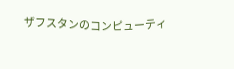ザフスタンのコンピューティ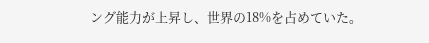ング能力が上昇し、世界の18%を占めていた。